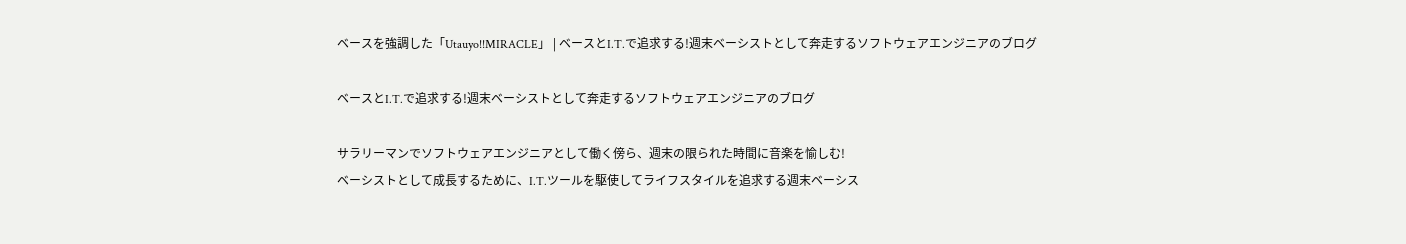ベースを強調した「Utauyo!!MIRACLE」 | ベースとI.T.で追求する!週末ベーシストとして奔走するソフトウェアエンジニアのブログ

ベースとI.T.で追求する!週末ベーシストとして奔走するソフトウェアエンジニアのブログ

サラリーマンでソフトウェアエンジニアとして働く傍ら、週末の限られた時間に音楽を愉しむ!
ベーシストとして成長するために、I.T.ツールを駆使してライフスタイルを追求する週末ベーシス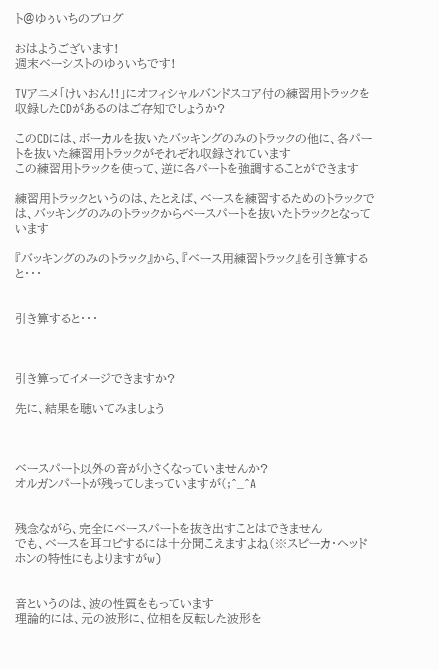ト@ゆぅいちのブログ

おはようございます!
週末ベーシストのゆぅいちです!

TVアニメ「けいおん!!」にオフィシャルバンドスコア付の練習用トラックを収録したCDがあるのはご存知でしょうか?

このCDには、ボーカルを抜いたバッキングのみのトラックの他に、各パートを抜いた練習用トラックがそれぞれ収録されています
この練習用トラックを使って、逆に各パートを強調することができます

練習用トラックというのは、たとえば、ベースを練習するためのトラックでは、バッキングのみのトラックからベースパートを抜いたトラックとなっています

『バッキングのみのトラック』から、『ベース用練習トラック』を引き算すると・・・


引き算すると・・・



引き算ってイメージできますか?

先に、結果を聴いてみましょう



ベースパート以外の音が小さくなっていませんか?
オルガンパートが残ってしまっていますが(;^_^A


残念ながら、完全にベースパートを抜き出すことはできません
でも、ベースを耳コピするには十分聞こえますよね(※スピーカ・ヘッドホンの特性にもよりますがw)


音というのは、波の性質をもっています
理論的には、元の波形に、位相を反転した波形を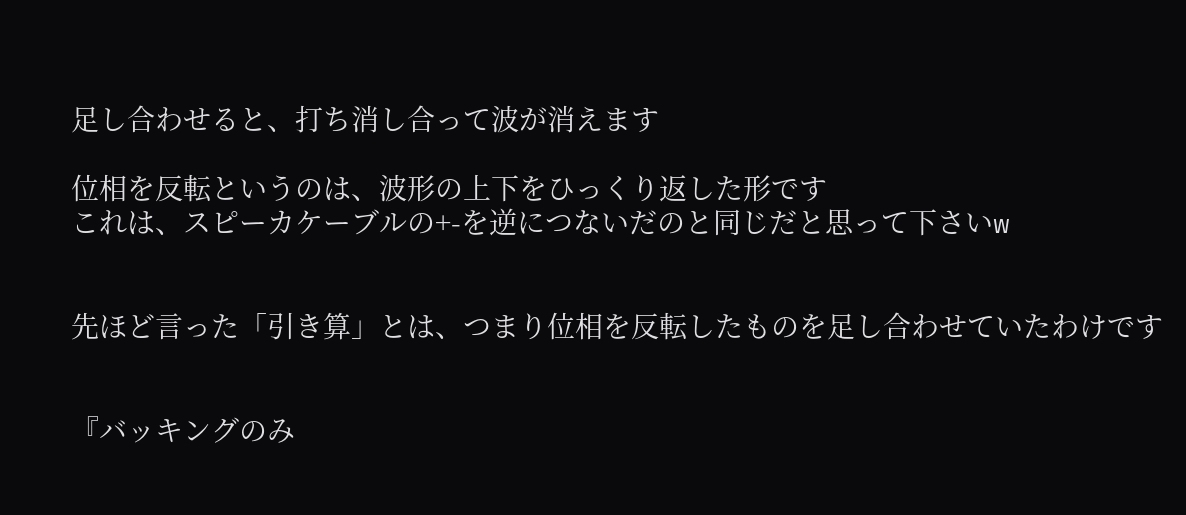足し合わせると、打ち消し合って波が消えます

位相を反転というのは、波形の上下をひっくり返した形です
これは、スピーカケーブルの+-を逆につないだのと同じだと思って下さいw


先ほど言った「引き算」とは、つまり位相を反転したものを足し合わせていたわけです


『バッキングのみ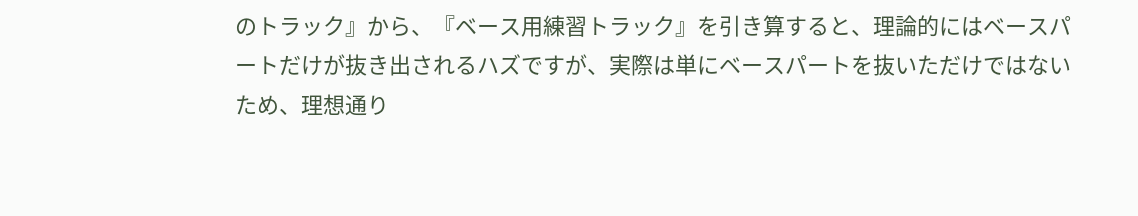のトラック』から、『ベース用練習トラック』を引き算すると、理論的にはベースパートだけが抜き出されるハズですが、実際は単にベースパートを抜いただけではないため、理想通り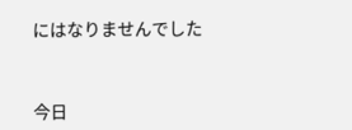にはなりませんでした


今日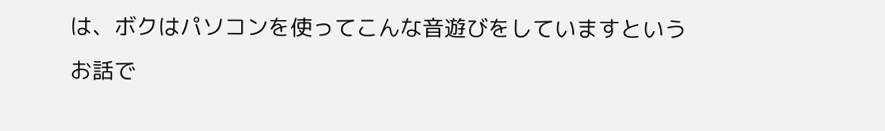は、ボクはパソコンを使ってこんな音遊びをしていますというお話で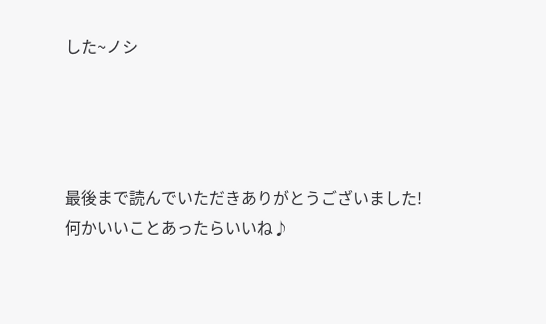した~ノシ




最後まで読んでいただきありがとうございました!
何かいいことあったらいいね♪